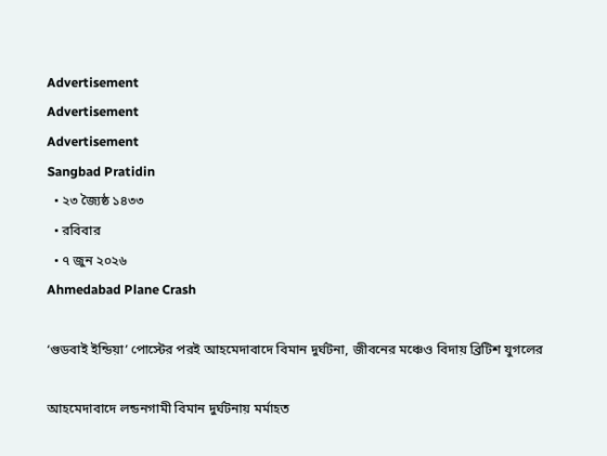Advertisement
Advertisement
Advertisement
Sangbad Pratidin
  • ২৩ জ্যৈষ্ঠ ১৪৩৩
  • রবিবার
  • ৭ জুন ২০২৬
Ahmedabad Plane Crash

‘গুডবাই ইন্ডিয়া’ পোস্টের পরই আহমেদাবাদে বিমান দুর্ঘটনা, জীবনের মঞ্চেও বিদায় ব্রিটিশ যুগলের

আহমেদাবাদে লন্ডনগামী বিমান দুর্ঘটনায় মর্মাহত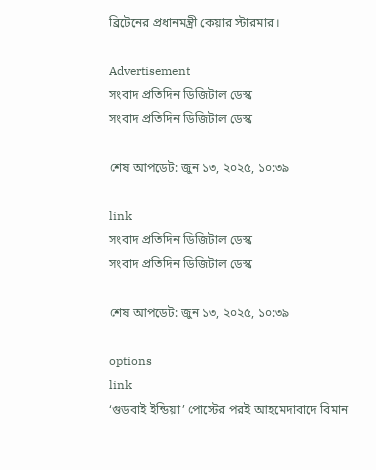ব্রিটেনের প্রধানমন্ত্রী কেয়ার স্টারমার।

Advertisement
সংবাদ প্রতিদিন ডিজিটাল ডেস্ক
সংবাদ প্রতিদিন ডিজিটাল ডেস্ক

শেষ আপডেট: জুন ১৩, ২০২৫, ১০:৩৯

link
সংবাদ প্রতিদিন ডিজিটাল ডেস্ক
সংবাদ প্রতিদিন ডিজিটাল ডেস্ক

শেষ আপডেট: জুন ১৩, ২০২৫, ১০:৩৯

options
link
‘গুডবাই ইন্ডিয়া’ পোস্টের পরই আহমেদাবাদে বিমান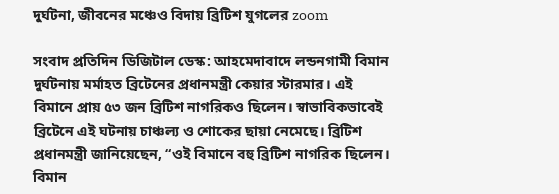দুর্ঘটনা, জীবনের মঞ্চেও বিদায় ব্রিটিশ যুগলের zoom

সংবাদ প্রতিদিন ডিজিটাল ডেস্ক: আহমেদাবাদে লন্ডনগামী বিমান দুর্ঘটনায় মর্মাহত ব্রিটেনের প্রধানমন্ত্রী কেয়ার স্টারমার। এই বিমানে প্রায় ৫৩ জন ব্রিটিশ নাগরিকও ছিলেন। স্বাভাবিকভাবেই ব্রিটেনে এই ঘটনায় চাঞ্চল্য ও শোকের ছায়া নেমেছে। ব্রিটিশ প্রধানমন্ত্রী জানিয়েছেন, “ওই বিমানে বহু ব্রিটিশ নাগরিক ছিলেন। বিমান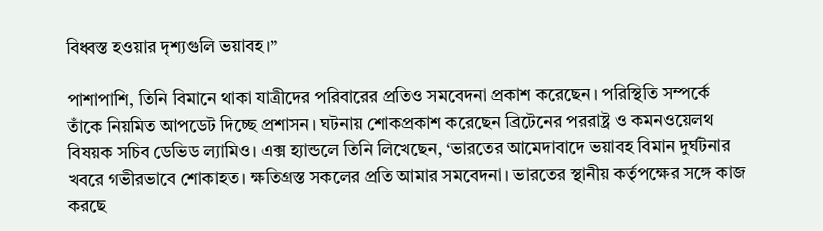বিধ্বস্ত হওয়ার দৃশ্যগুলি ভয়াবহ।”

পাশাপাশি, তিনি বিমানে থাকা যাত্রীদের পরিবারের প্রতিও সমবেদনা প্রকাশ করেছেন। পরিস্থিতি সম্পর্কে তাঁকে নিয়মিত আপডেট দিচ্ছে প্রশাসন। ঘটনায় শোকপ্রকাশ করেছেন ব্রিটেনের পররাষ্ট্র ও কমনওয়েলথ বিষয়ক সচিব ডেভিড ল্যামিও। এক্স হ্যান্ডলে তিনি লিখেছেন, ‘ভারতের আমেদাবাদে ভয়াবহ বিমান দুর্ঘটনার খবরে গভীরভাবে শোকাহত। ক্ষতিগ্রস্ত সকলের প্রতি আমার সমবেদনা। ভারতের স্থানীয় কর্তৃপক্ষের সঙ্গে কাজ করছে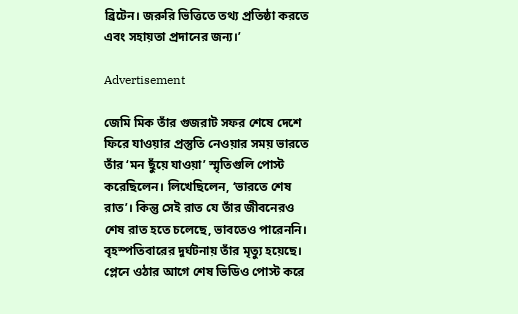ব্রিটেন। জরুরি ভিত্তিতে তথ্য প্রতিষ্ঠা করতে এবং সহায়তা প্রদানের জন্য।’

Advertisement

জেমি মিক তাঁর গুজরাট সফর শেষে দেশে ফিরে যাওয়ার প্রস্তুতি নেওয়ার সময় ভারতে তাঁর ‘মন ছুঁয়ে যাওয়া’ স্মৃতিগুলি পোস্ট করেছিলেন। লিখেছিলেন, ‘ভারতে শেষ রাত’। কিন্তু সেই রাত যে তাঁর জীবনেরও শেষ রাত হতে চলেছে, ভাবতেও পারেননি। বৃহস্পতিবারের দুর্ঘটনায় তাঁর মৃত্যু হয়েছে। প্লেনে ওঠার আগে শেষ ভিডিও পোস্ট করে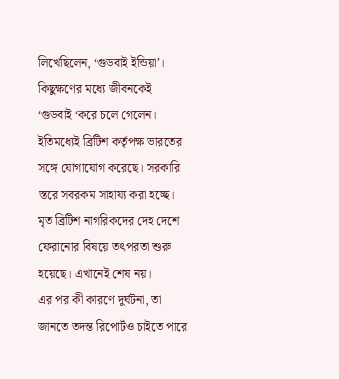লিখেছিলেন, ‘গুডবাই ইন্ডিয়া’।
কিছুক্ষণের মধ্যে জীবনকেই ‘গুডবাই ‘করে চলে গেলেন। ইতিমধ্যেই ব্রিটিশ কর্তৃপক্ষ ভারতের সঙ্গে যোগাযোগ করেছে। সরকারি স্তরে সবরকম সাহায্য করা হচ্ছে। মৃত ব্রিটিশ নাগরিকদের দেহ দেশে ফেরানোর বিষয়ে তৎপরতা শুরু হয়েছে। এখানেই শেষ নয়।
এর পর কী কারণে দুর্ঘটনা, তা জানতে তদন্ত রিপোর্টও চাইতে পারে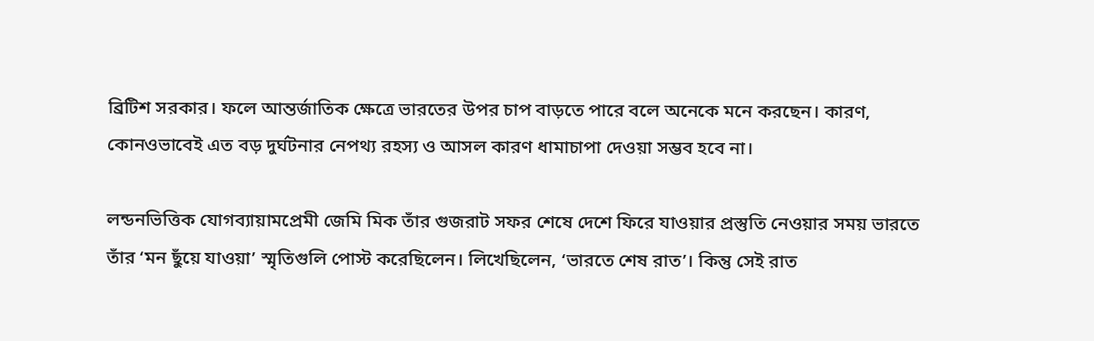ব্রিটিশ সরকার। ফলে আন্তর্জাতিক ক্ষেত্রে ভারতের উপর চাপ বাড়তে পারে বলে অনেকে মনে করছেন। কারণ, কোনওভাবেই এত বড় দুর্ঘটনার নেপথ্য রহস্য ও আসল কারণ ধামাচাপা দেওয়া সম্ভব হবে না।

লন্ডনভিত্তিক যোগব্যায়ামপ্রেমী জেমি মিক তাঁর গুজরাট সফর শেষে দেশে ফিরে যাওয়ার প্রস্তুতি নেওয়ার সময় ভারতে তাঁর ‘মন ছুঁয়ে যাওয়া’ স্মৃতিগুলি পোস্ট করেছিলেন। লিখেছিলেন, ‘ভারতে শেষ রাত’। কিন্তু সেই রাত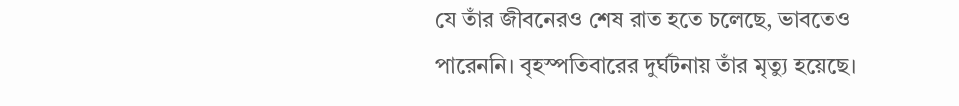যে তাঁর জীবনেরও শেষ রাত হতে চলেছে, ভাবতেও পারেননি। বৃহস্পতিবারের দুর্ঘটনায় তাঁর মৃত্যু হয়েছে।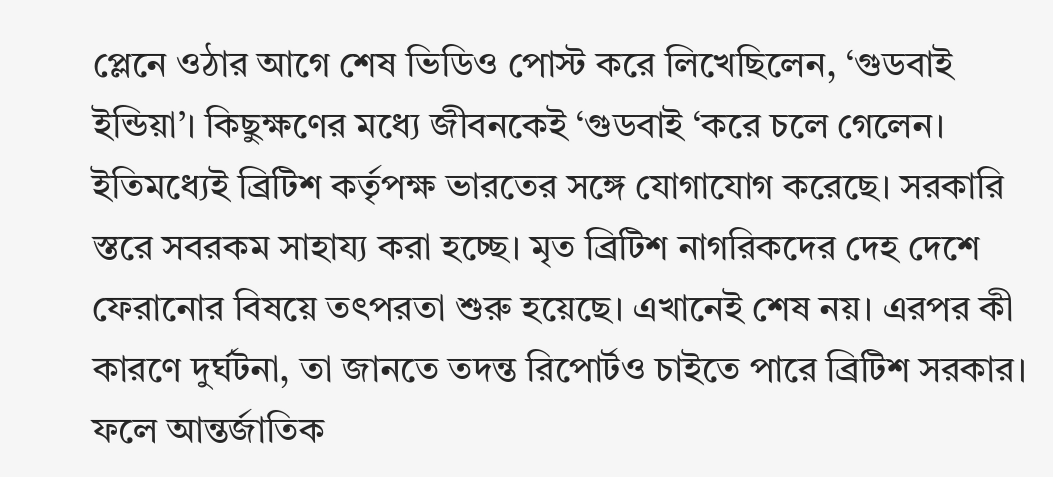প্লেনে ওঠার আগে শেষ ভিডিও পোস্ট করে লিখেছিলেন, ‘গুডবাই ইন্ডিয়া’। কিছুক্ষণের মধ্যে জীবনকেই ‘গুডবাই ‘করে চলে গেলেন। ইতিমধ্যেই ব্রিটিশ কর্তৃপক্ষ ভারতের সঙ্গে যোগাযোগ করেছে। সরকারি স্তরে সবরকম সাহায্য করা হচ্ছে। মৃত ব্রিটিশ নাগরিকদের দেহ দেশে ফেরানোর বিষয়ে তৎপরতা শুরু হয়েছে। এখানেই শেষ নয়। এরপর কী কারণে দুর্ঘটনা, তা জানতে তদন্ত রিপোর্টও চাইতে পারে ব্রিটিশ সরকার। ফলে আন্তর্জাতিক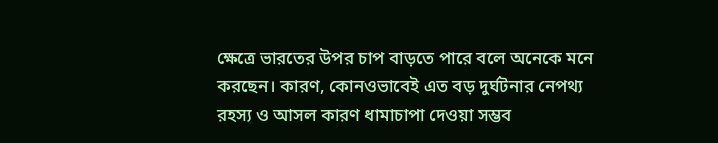ক্ষেত্রে ভারতের উপর চাপ বাড়তে পারে বলে অনেকে মনে করছেন। কারণ, কোনওভাবেই এত বড় দুর্ঘটনার নেপথ্য রহস্য ও আসল কারণ ধামাচাপা দেওয়া সম্ভব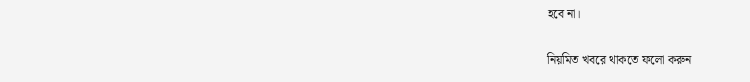হবে না।

নিয়মিত খবরে থাকতে ফলো করুন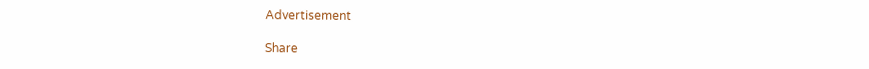Advertisement

Share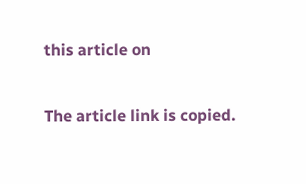this article on

The article link is copied.